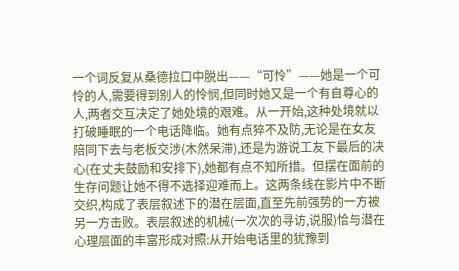一个词反复从桑德拉口中脱出——“可怜”——她是一个可怜的人,需要得到别人的怜悯,但同时她又是一个有自尊心的人,两者交互决定了她处境的艰难。从一开始,这种处境就以打破睡眠的一个电话降临。她有点猝不及防,无论是在女友陪同下去与老板交涉(木然呆滞),还是为游说工友下最后的决心(在丈夫鼓励和安排下),她都有点不知所措。但摆在面前的生存问题让她不得不选择迎难而上。这两条线在影片中不断交织,构成了表层叙述下的潜在层面,直至先前强势的一方被另一方击败。表层叙述的机械(一次次的寻访,说服)恰与潜在心理层面的丰富形成对照:从开始电话里的犹豫到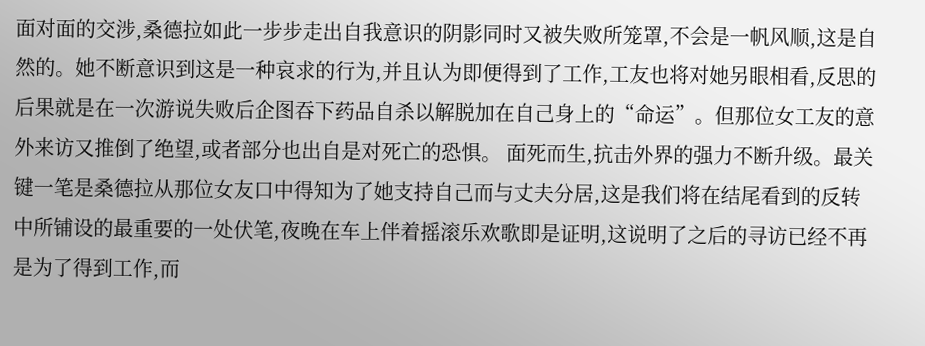面对面的交涉,桑德拉如此一步步走出自我意识的阴影同时又被失败所笼罩,不会是一帆风顺,这是自然的。她不断意识到这是一种哀求的行为,并且认为即便得到了工作,工友也将对她另眼相看,反思的后果就是在一次游说失败后企图吞下药品自杀以解脱加在自己身上的“命运”。但那位女工友的意外来访又推倒了绝望,或者部分也出自是对死亡的恐惧。 面死而生,抗击外界的强力不断升级。最关键一笔是桑德拉从那位女友口中得知为了她支持自己而与丈夫分居,这是我们将在结尾看到的反转中所铺设的最重要的一处伏笔,夜晚在车上伴着摇滚乐欢歌即是证明,这说明了之后的寻访已经不再是为了得到工作,而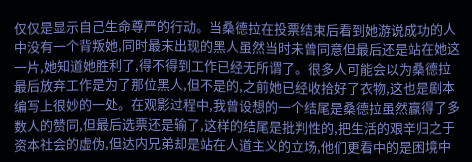仅仅是显示自己生命尊严的行动。当桑德拉在投票结束后看到她游说成功的人中没有一个背叛她,同时最末出现的黑人虽然当时未曾同意但最后还是站在她这一片,她知道她胜利了,得不得到工作已经无所谓了。很多人可能会以为桑德拉最后放弃工作是为了那位黑人,但不是的,之前她已经收拾好了衣物,这也是剧本编写上很妙的一处。在观影过程中,我曾设想的一个结尾是桑德拉虽然赢得了多数人的赞同,但最后选票还是输了,这样的结尾是批判性的,把生活的艰辛归之于资本社会的虚伪,但达内兄弟却是站在人道主义的立场,他们更看中的是困境中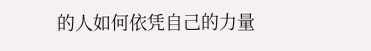的人如何依凭自己的力量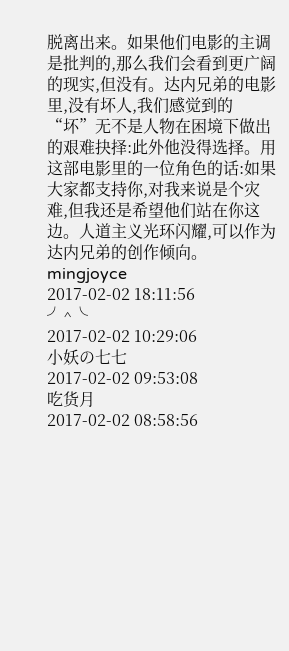脱离出来。如果他们电影的主调是批判的,那么我们会看到更广阔的现实,但没有。达内兄弟的电影里,没有坏人,我们感觉到的“坏”无不是人物在困境下做出的艰难抉择:此外他没得选择。用这部电影里的一位角色的话:如果大家都支持你,对我来说是个灾难,但我还是希望他们站在你这边。人道主义光环闪耀,可以作为达内兄弟的创作倾向。
mingjoyce
2017-02-02 18:11:56
╯^╰
2017-02-02 10:29:06
小妖の七七
2017-02-02 09:53:08
吃货月
2017-02-02 08:58:56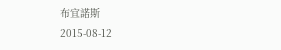布宜諾斯
2015-08-12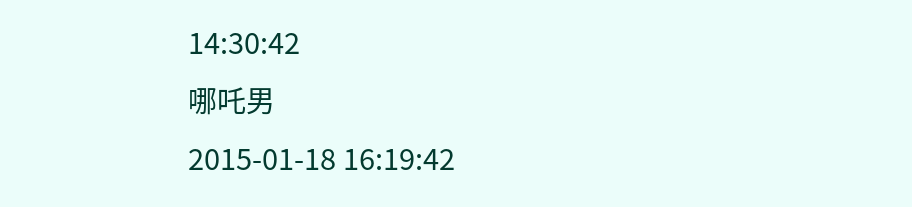14:30:42
哪吒男
2015-01-18 16:19:42